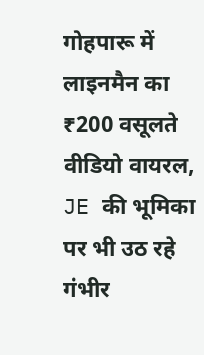गोहपारू में लाइनमैन का ₹200 वसूलते वीडियो वायरल, JE की भूमिका पर भी उठ रहे गंभीर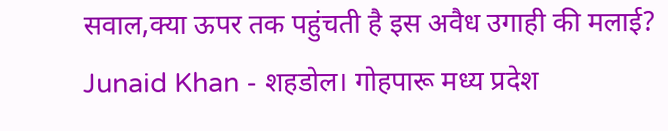सवाल,क्या ऊपर तक पहुंचती है इस अवैध उगाही की मलाई?
Junaid Khan - शहडोल। गोहपारू मध्य प्रदेश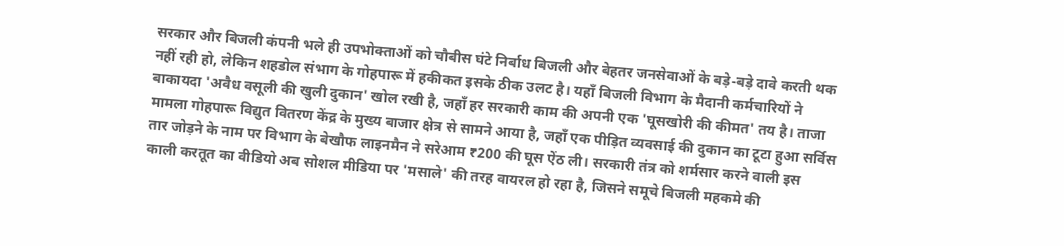सरकार और बिजली कंपनी भले ही उपभोक्ताओं को चौबीस घंटे निर्बाध बिजली और बेहतर जनसेवाओं के बड़े-बड़े दावे करती थक नहीं रही हो, लेकिन शहडोल संभाग के गोहपारू में हकीकत इसके ठीक उलट है। यहाँ बिजली विभाग के मैदानी कर्मचारियों ने बाकायदा 'अवैध वसूली की खुली दुकान' खोल रखी है, जहाँ हर सरकारी काम की अपनी एक 'घूसखोरी की कीमत' तय है। ताजा मामला गोहपारू विद्युत वितरण केंद्र के मुख्य बाजार क्षेत्र से सामने आया है, जहाँ एक पीड़ित व्यवसाई की दुकान का टूटा हुआ सर्विस तार जोड़ने के नाम पर विभाग के बेखौफ लाइनमैन ने सरेआम ₹200 की घूस ऐंठ ली। सरकारी तंत्र को शर्मसार करने वाली इस काली करतूत का वीडियो अब सोशल मीडिया पर 'मसाले' की तरह वायरल हो रहा है, जिसने समूचे बिजली महकमे की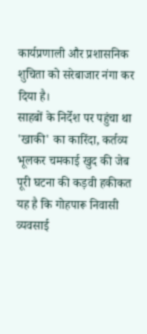कार्यप्रणाली और प्रशासनिक शुचिता को सरेबाजार नंगा कर दिया है।
साहबों के निर्देश पर पहुंचा था 'खाकी' का कारिंदा, कर्तव्य भूलकर चमकाई खुद की जेब
पूरी घटना की कड़वी हकीकत यह है कि गोहपारू निवासी व्यवसाई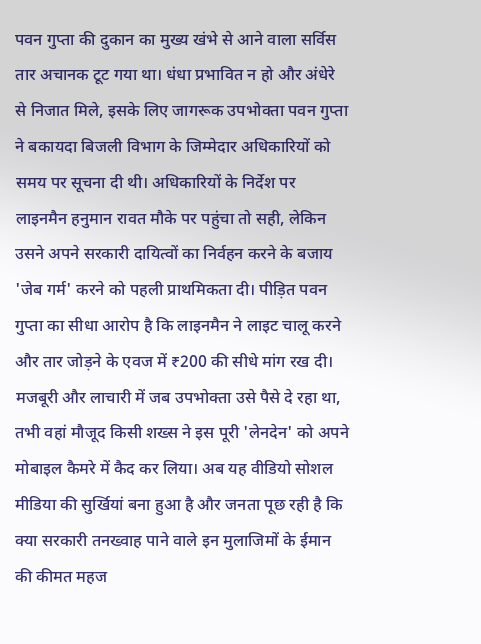पवन गुप्ता की दुकान का मुख्य खंभे से आने वाला सर्विस तार अचानक टूट गया था। धंधा प्रभावित न हो और अंधेरे से निजात मिले, इसके लिए जागरूक उपभोक्ता पवन गुप्ता ने बकायदा बिजली विभाग के जिम्मेदार अधिकारियों को समय पर सूचना दी थी। अधिकारियों के निर्देश पर लाइनमैन हनुमान रावत मौके पर पहुंचा तो सही, लेकिन उसने अपने सरकारी दायित्वों का निर्वहन करने के बजाय 'जेब गर्म' करने को पहली प्राथमिकता दी। पीड़ित पवन गुप्ता का सीधा आरोप है कि लाइनमैन ने लाइट चालू करने और तार जोड़ने के एवज में ₹200 की सीधे मांग रख दी। मजबूरी और लाचारी में जब उपभोक्ता उसे पैसे दे रहा था, तभी वहां मौजूद किसी शख्स ने इस पूरी 'लेनदेन' को अपने मोबाइल कैमरे में कैद कर लिया। अब यह वीडियो सोशल मीडिया की सुर्खियां बना हुआ है और जनता पूछ रही है कि क्या सरकारी तनख्वाह पाने वाले इन मुलाजिमों के ईमान की कीमत महज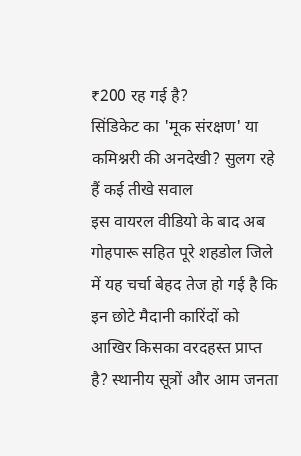₹200 रह गई है?
सिंडिकेट का 'मूक संरक्षण' या कमिश्नरी की अनदेखी? सुलग रहे हैं कई तीखे सवाल
इस वायरल वीडियो के बाद अब गोहपारू सहित पूरे शहडोल जिले में यह चर्चा बेहद तेज हो गई है कि इन छोटे मैदानी कारिंदों को आखिर किसका वरदहस्त प्राप्त है? स्थानीय सूत्रों और आम जनता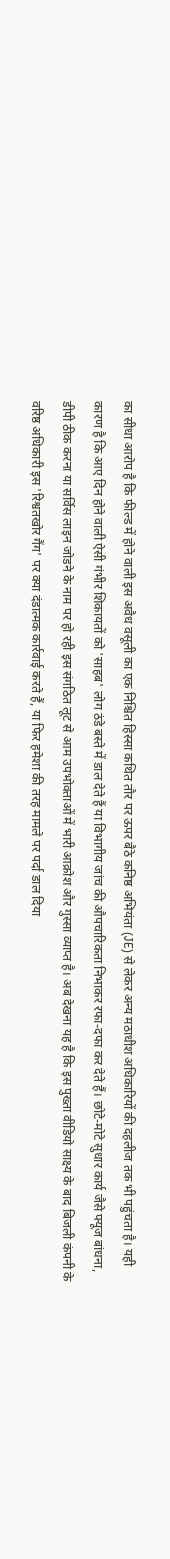का सीधा आरोप है कि फील्ड में होने वाली इस अवैध वसूली का एक निश्चित हिस्सा कथित तौर पर ऊपर बैठे कनिष्ठ अभियंता (JE) से लेकर अन्य मठाधीश अधिकारियों की दहलीज तक भी पहुंचता है। यही कारण है कि आए दिन होने वाली ऐसी गंभीर शिकायतों को 'साहब' लोग ठंडे बस्ते में डाल देते हैं या विभागीय जांच की औपचारिकता निभाकर रफा-दफा कर देते हैं। छोटे-मोटे सुधार कार्य जैसे फ्यूज बांधना, डीपी ठीक करना या सर्विस लाइन जोडने के नाम पर हो रही इस संगठित लूट से आम उपभोक्ताओं में भारी आक्रोश और गुस्सा व्याप्त है। अब देखना यह है कि इस पुख्ता वीडियो साक्ष्य के बाद बिजली कंपनी के वरिष्ठ अधिकारी इस 'रिश्वतखोर गैंग' पर क्या दंडात्मक कार्रवाई करते हैं, या फिर हमेशा की तरह मामले पर पर्दा डाल दिया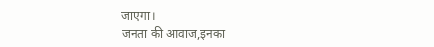जाएगा।
जनता की आवाज,इनका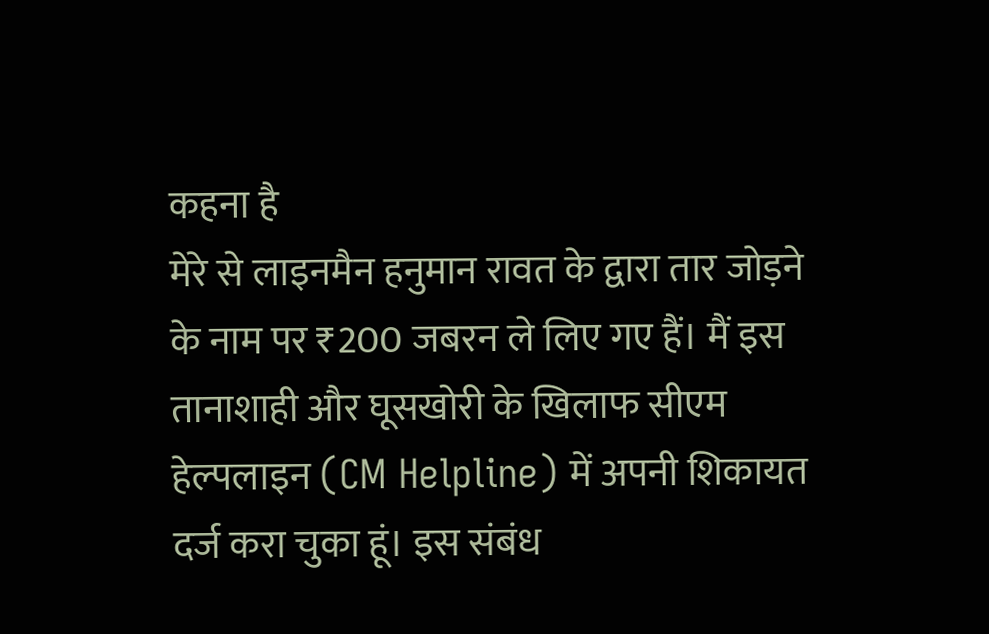कहना है
मेरे से लाइनमैन हनुमान रावत के द्वारा तार जोड़ने के नाम पर ₹200 जबरन ले लिए गए हैं। मैं इस तानाशाही और घूसखोरी के खिलाफ सीएम हेल्पलाइन (CM Helpline) में अपनी शिकायत दर्ज करा चुका हूं। इस संबंध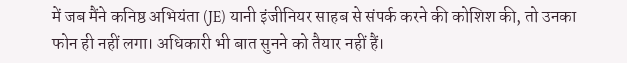में जब मैंने कनिष्ठ अभियंता (JE) यानी इंजीनियर साहब से संपर्क करने की कोशिश की, तो उनका फोन ही नहीं लगा। अधिकारी भी बात सुनने को तैयार नहीं हैं।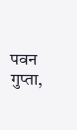पवन गुप्ता,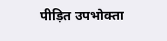पीड़ित उपभोक्ता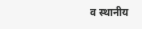व स्थानीय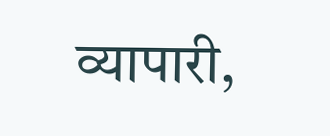व्यापारी,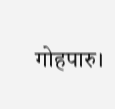गोहपारु।